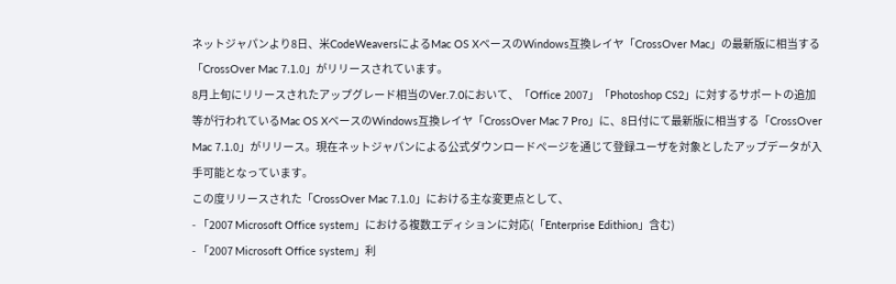ネットジャパンより8日、米CodeWeaversによるMac OS XベースのWindows互換レイヤ「CrossOver Mac」の最新版に相当する「CrossOver Mac 7.1.0」がリリースされています。
8月上旬にリリースされたアップグレード相当のVer.7.0において、「Office 2007」「Photoshop CS2」に対するサポートの追加等が行われているMac OS XベースのWindows互換レイヤ「CrossOver Mac 7 Pro」に、8日付にて最新版に相当する「CrossOver Mac 7.1.0」がリリース。現在ネットジャパンによる公式ダウンロードページを通じて登録ユーザを対象としたアップデータが入手可能となっています。
この度リリースされた「CrossOver Mac 7.1.0」における主な変更点として、
- 「2007 Microsoft Office system」における複数エディションに対応(「Enterprise Edithion」含む)
- 「2007 Microsoft Office system」利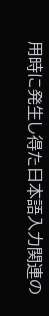用時に発生し得た日本語入力関連の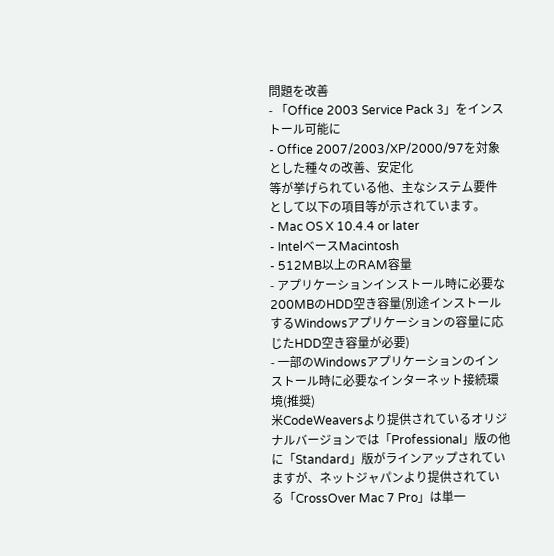問題を改善
- 「Office 2003 Service Pack 3」をインストール可能に
- Office 2007/2003/XP/2000/97を対象とした種々の改善、安定化
等が挙げられている他、主なシステム要件として以下の項目等が示されています。
- Mac OS X 10.4.4 or later
- IntelベースMacintosh
- 512MB以上のRAM容量
- アプリケーションインストール時に必要な200MBのHDD空き容量(別途インストールするWindowsアプリケーションの容量に応じたHDD空き容量が必要)
- 一部のWindowsアプリケーションのインストール時に必要なインターネット接続環境(推奨)
米CodeWeaversより提供されているオリジナルバージョンでは「Professional」版の他に「Standard」版がラインアップされていますが、ネットジャパンより提供されている「CrossOver Mac 7 Pro」は単一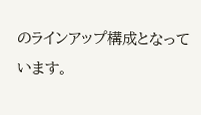のラインアップ構成となっています。